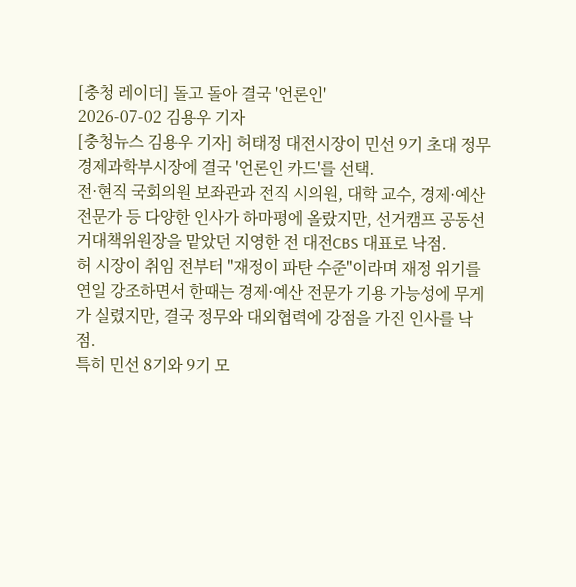[충청 레이더] 돌고 돌아 결국 '언론인'
2026-07-02 김용우 기자
[충청뉴스 김용우 기자] 허태정 대전시장이 민선 9기 초대 정무경제과학부시장에 결국 '언론인 카드'를 선택.
전·현직 국회의원 보좌관과 전직 시의원, 대학 교수, 경제·예산 전문가 등 다양한 인사가 하마평에 올랐지만, 선거캠프 공동선거대책위원장을 맡았던 지영한 전 대전CBS 대표로 낙점.
허 시장이 취임 전부터 "재정이 파탄 수준"이라며 재정 위기를 연일 강조하면서 한때는 경제·예산 전문가 기용 가능성에 무게가 실렸지만, 결국 정무와 대외협력에 강점을 가진 인사를 낙점.
특히 민선 8기와 9기 모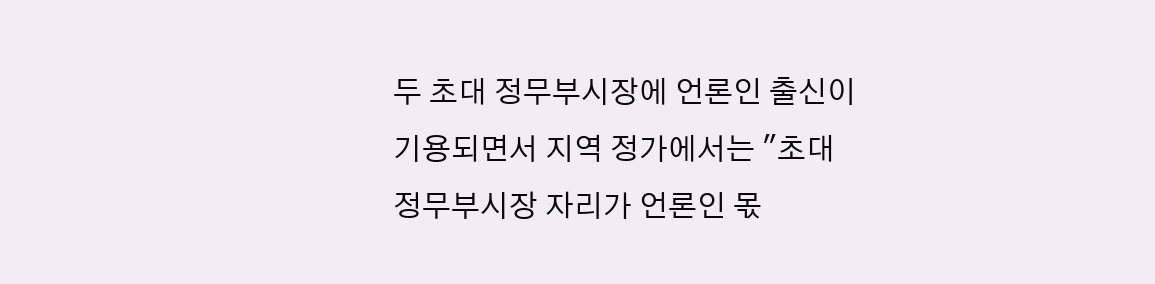두 초대 정무부시장에 언론인 출신이 기용되면서 지역 정가에서는 "초대 정무부시장 자리가 언론인 몫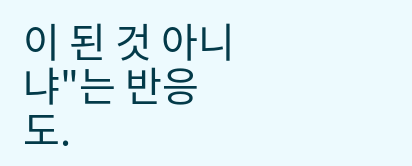이 된 것 아니냐"는 반응도.